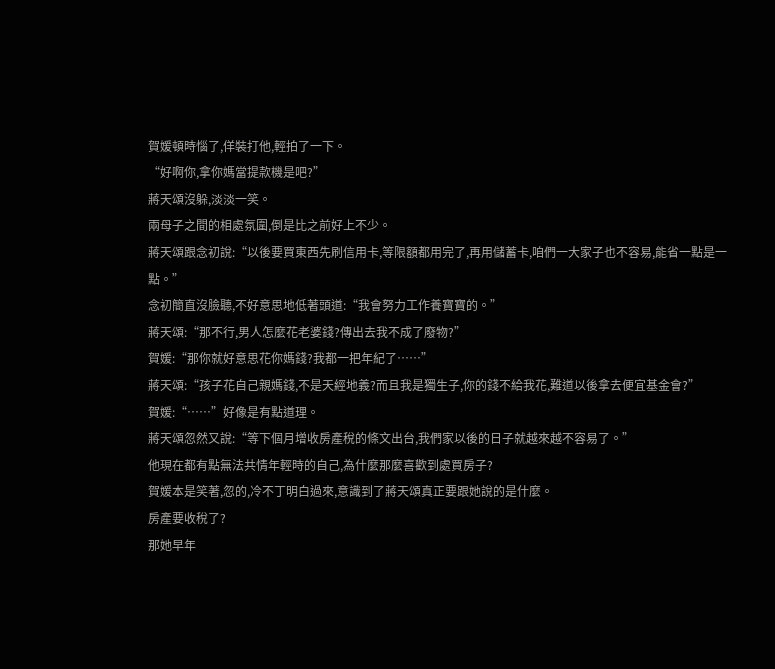賀媛頓時惱了,佯裝打他,輕拍了一下。
“好啊你,拿你媽當提款機是吧?”
蔣天頌沒躲,淡淡一笑。
兩母子之間的相處氛圍,倒是比之前好上不少。
蔣天頌跟念初說:“以後要買東西先刷信用卡,等限額都用完了,再用儲蓄卡,咱們一大家子也不容易,能省一點是一點。”
念初簡直沒臉聽,不好意思地低著頭道:“我會努力工作養寶寶的。”
蔣天頌:“那不行,男人怎麼花老婆錢?傳出去我不成了廢物?”
賀媛:“那你就好意思花你媽錢?我都一把年紀了……”
蔣天頌:“孩子花自己親媽錢,不是天經地義?而且我是獨生子,你的錢不給我花,難道以後拿去便宜基金會?”
賀媛:“……”好像是有點道理。
蔣天頌忽然又說:“等下個月增收房產稅的條文出台,我們家以後的日子就越來越不容易了。”
他現在都有點無法共情年輕時的自己,為什麼那麼喜歡到處買房子?
賀媛本是笑著,忽的,冷不丁明白過來,意識到了蔣天頌真正要跟她說的是什麼。
房產要收稅了?
那她早年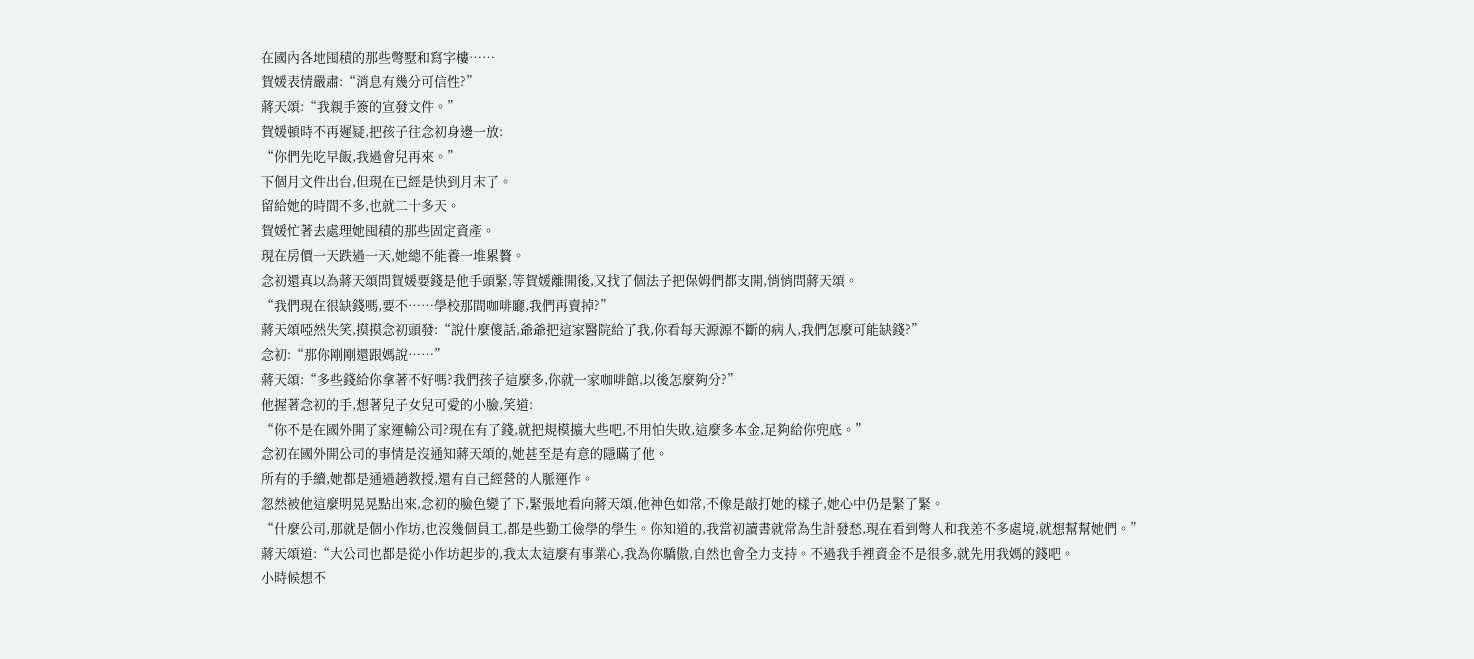在國內各地囤積的那些彆墅和寫字樓……
賀媛表情嚴肅:“消息有幾分可信性?”
蔣天頌:“我親手簽的宣發文件。”
賀媛頓時不再遲疑,把孩子往念初身邊一放:
“你們先吃早飯,我過會兒再來。”
下個月文件出台,但現在已經是快到月末了。
留給她的時間不多,也就二十多天。
賀媛忙著去處理她囤積的那些固定資產。
現在房價一天跌過一天,她總不能養一堆累贅。
念初還真以為蔣天頌問賀媛要錢是他手頭緊,等賀媛離開後,又找了個法子把保姆們都支開,悄悄問蔣天頌。
“我們現在很缺錢嗎,要不……學校那間咖啡廳,我們再賣掉?”
蔣天頌啞然失笑,摸摸念初頭發:“說什麼傻話,爺爺把這家醫院給了我,你看每天源源不斷的病人,我們怎麼可能缺錢?”
念初:“那你剛剛還跟媽說……”
蔣天頌:“多些錢給你拿著不好嗎?我們孩子這麼多,你就一家咖啡館,以後怎麼夠分?”
他握著念初的手,想著兒子女兒可愛的小臉,笑道:
“你不是在國外開了家運輸公司?現在有了錢,就把規模擴大些吧,不用怕失敗,這麼多本金,足夠給你兜底。”
念初在國外開公司的事情是沒通知蔣天頌的,她甚至是有意的隱瞞了他。
所有的手續,她都是通過趙教授,還有自己經營的人脈運作。
忽然被他這麼明晃晃點出來,念初的臉色變了下,緊張地看向蔣天頌,他神色如常,不像是敲打她的樣子,她心中仍是緊了緊。
“什麼公司,那就是個小作坊,也沒幾個員工,都是些勤工儉學的學生。你知道的,我當初讀書就常為生計發愁,現在看到彆人和我差不多處境,就想幫幫她們。”
蔣天頌道:“大公司也都是從小作坊起步的,我太太這麼有事業心,我為你驕傲,自然也會全力支持。不過我手裡資金不是很多,就先用我媽的錢吧。
小時候想不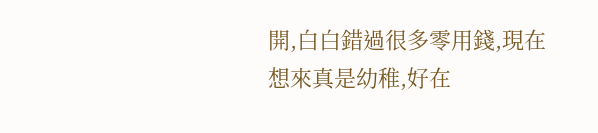開,白白錯過很多零用錢,現在想來真是幼稚,好在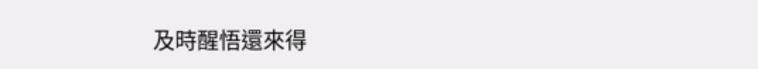及時醒悟還來得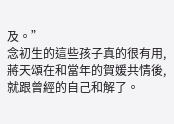及。”
念初生的這些孩子真的很有用,蔣天頌在和當年的賀媛共情後,就跟曾經的自己和解了。